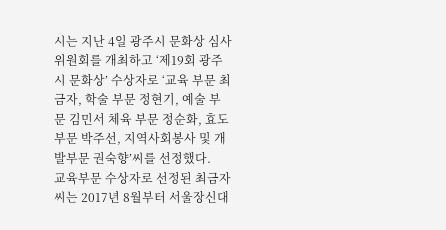시는 지난 4일 광주시 문화상 심사위원회를 개최하고 ‘제19회 광주시 문화상’ 수상자로 ‘교육 부문 최금자, 학술 부문 정현기, 예술 부문 김민서 체육 부문 정순화, 효도 부문 박주선, 지역사회봉사 및 개발부문 권숙향’씨를 선정했다.
교육부문 수상자로 선정된 최금자씨는 2017년 8월부터 서울장신대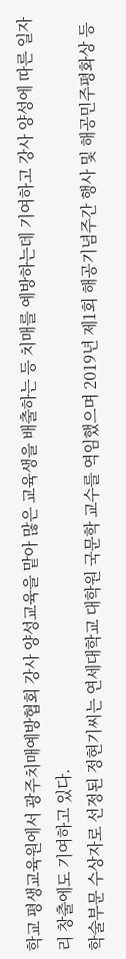학교 평생교육원에서 광주치매예방협회 강사 양성교육을 맡아 많은 교육생을 배출하는 등 치매를 예방하는데 기여하고 강사 양성에 따른 일자리 창출에도 기여하고 있다.
학술부문 수상자로 선정된 정현기씨는 연세대학교 대학원 국문학 교수를 역임했으며 2019년 제1회 해공기념주간 행사 및 해공민주평화상 등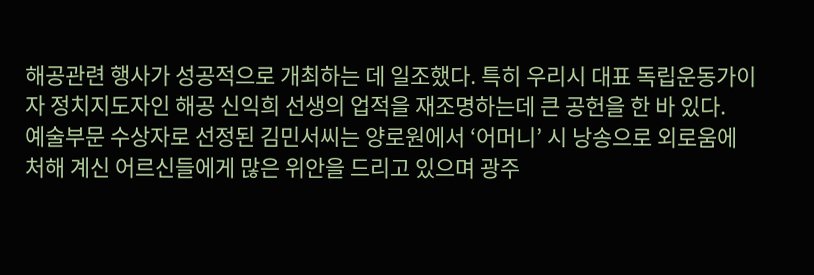해공관련 행사가 성공적으로 개최하는 데 일조했다. 특히 우리시 대표 독립운동가이자 정치지도자인 해공 신익희 선생의 업적을 재조명하는데 큰 공헌을 한 바 있다.
예술부문 수상자로 선정된 김민서씨는 양로원에서 ‘어머니’ 시 낭송으로 외로움에 처해 계신 어르신들에게 많은 위안을 드리고 있으며 광주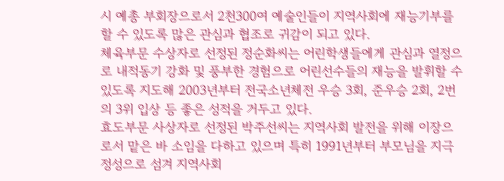시 예총 부회장으로서 2천300여 예술인들이 지역사회에 재능기부를 할 수 있도록 많은 관심과 협조로 귀감이 되고 있다.
체육부문 수상자로 선정된 정순화씨는 어린학생들에게 관심과 열정으로 내적동기 강화 및 풍부한 경험으로 어린선수들의 재능을 발휘할 수 있도록 지도해 2003년부터 전국소년체전 우승 3회, 준우승 2회, 2번의 3위 입상 등 좋은 성적을 거두고 있다.
효도부문 사상자로 선정된 박주선씨는 지역사회 발전을 위해 이장으로서 맡은 바 소임을 다하고 있으며 특히 1991년부터 부모님을 지극 정성으로 섬겨 지역사회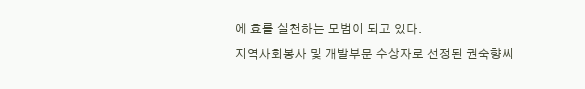에 효를 실천하는 모범이 되고 있다.
지역사회봉사 및 개발부문 수상자로 선정된 권숙향씨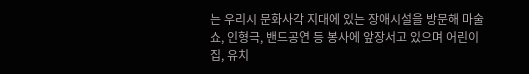는 우리시 문화사각 지대에 있는 장애시설을 방문해 마술쇼, 인형극, 밴드공연 등 봉사에 앞장서고 있으며 어린이집, 유치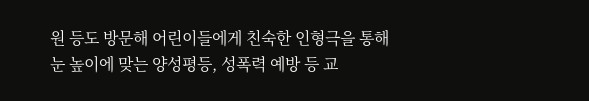원 등도 방문해 어린이들에게 친숙한 인형극을 통해 눈 높이에 맞는 양성평등, 성폭력 예방 등 교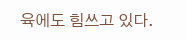육에도 힘쓰고 있다.